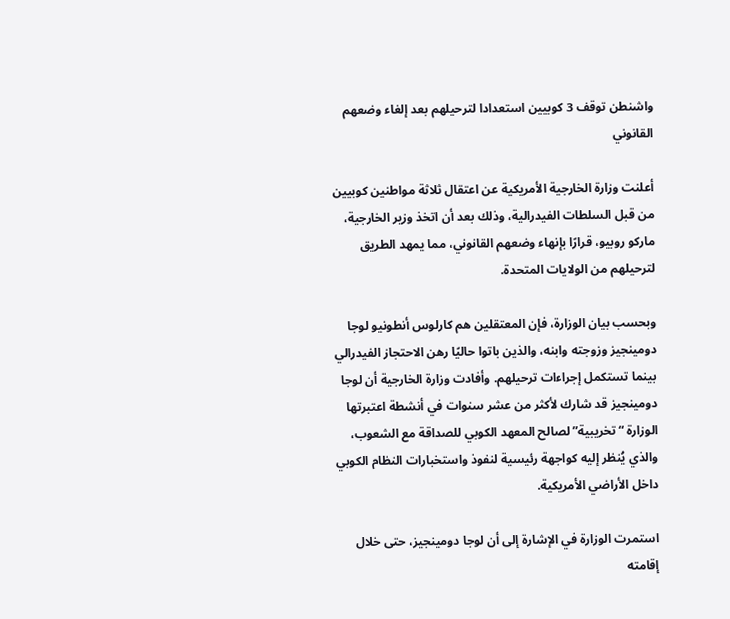واشنطن توقف 3 كوبيين استعدادا لترحيلهم بعد إلغاء وضعهم القانوني

أعلنت وزارة الخارجية الأمريكية عن اعتقال ثلاثة مواطنين كوبيين من قبل السلطات الفيدرالية، وذلك بعد أن اتخذ وزير الخارجية، ماركو روبيو، قرارًا بإنهاء وضعهم القانوني، مما يمهد الطريق لترحيلهم من الولايات المتحدة.

وبحسب بيان الوزارة، فإن المعتقلين هم كارلوس أنطونيو لوجا دومينجيز وزوجته وابنه، والذين باتوا حاليًا رهن الاحتجاز الفيدرالي بينما تستكمل إجراءات ترحيلهم. وأفادت وزارة الخارجية أن لوجا دومينجيز قد شارك لأكثر من عشر سنوات في أنشطة اعتبرتها الوزارة “تخريبية” لصالح المعهد الكوبي للصداقة مع الشعوب، والذي يُنظر إليه كواجهة رئيسية لنفوذ واستخبارات النظام الكوبي داخل الأراضي الأمريكية.

استمرت الوزارة في الإشارة إلى أن لوجا دومينجيز، حتى خلال إقامته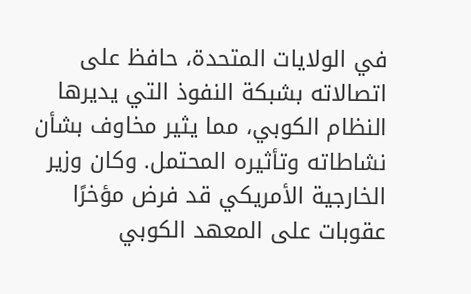في الولايات المتحدة، حافظ على اتصالاته بشبكة النفوذ التي يديرها النظام الكوبي، مما يثير مخاوف بشأن نشاطاته وتأثيره المحتمل. وكان وزير الخارجية الأمريكي قد فرض مؤخرًا عقوبات على المعهد الكوبي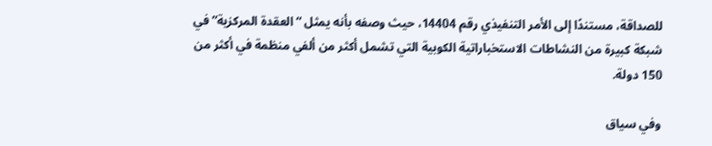للصداقة، مستندًا إلى الأمر التنفيذي رقم 14404، حيث وصفه بأنه يمثل “العقدة المركزية” في شبكة كبيرة من النشاطات الاستخباراتية الكوبية التي تشمل أكثر من ألفي منظمة في أكثر من 150 دولة.

وفي سياق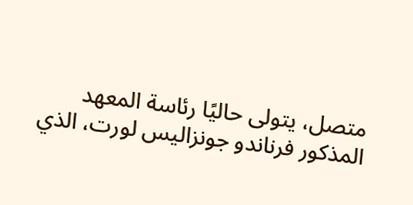متصل، يتولى حاليًا رئاسة المعهد المذكور فرناندو جونزاليس لورت، الذي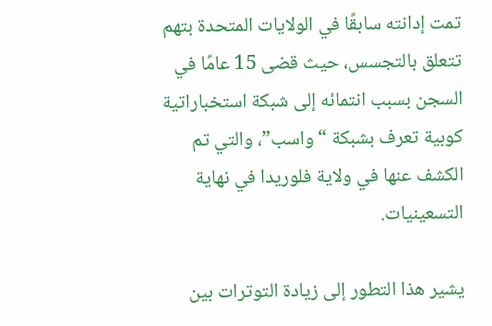تمت إدانته سابقًا في الولايات المتحدة بتهم تتعلق بالتجسس، حيث قضى 15 عامًا في السجن بسبب انتمائه إلى شبكة استخباراتية كوبية تعرف بشبكة “واسب”، والتي تم الكشف عنها في ولاية فلوريدا في نهاية التسعينيات.

يشير هذا التطور إلى زيادة التوترات بين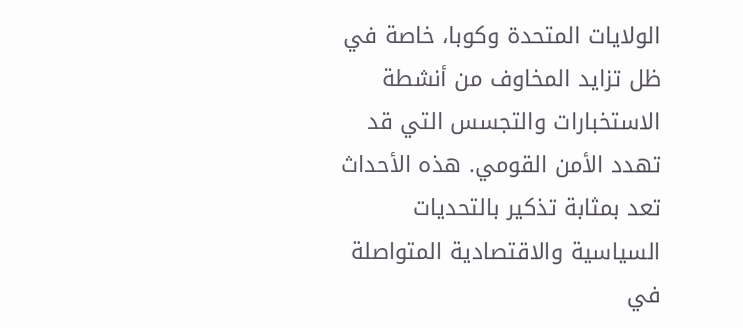الولايات المتحدة وكوبا، خاصة في ظل تزايد المخاوف من أنشطة الاستخبارات والتجسس التي قد تهدد الأمن القومي. هذه الأحداث تعد بمثابة تذكير بالتحديات السياسية والاقتصادية المتواصلة في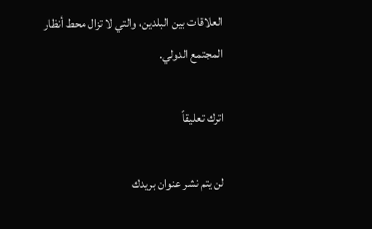العلاقات بين البلدين، والتي لا تزال محط أنظار المجتمع الدولي.

اترك تعليقاً

لن يتم نشر عنوان بريدك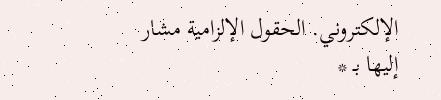الإلكتروني. الحقول الإلزامية مشار إليها بـ *